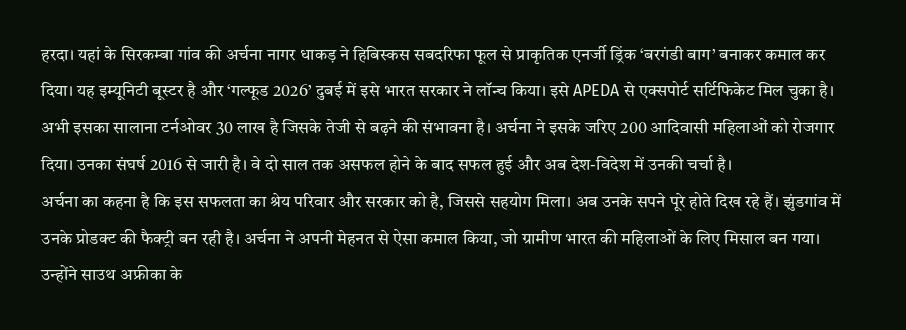हरदा। यहां के सिरकम्बा गांव की अर्चना नागर धाकड़ ने हिबिस्कस सबदरिफा फूल से प्राकृतिक एनर्जी ड्रिंक ‘बरगंडी बाग’ बनाकर कमाल कर दिया। यह इम्यूनिटी बूस्टर है और ‘गल्फूड 2026’ दुबई में इसे भारत सरकार ने लॉन्च किया। इसे APEDA से एक्सपोर्ट सर्टिफिकेट मिल चुका है। अभी इसका सालाना टर्नओवर 30 लाख है जिसके तेजी से बढ़ने की संभावना है। अर्चना ने इसके जरिए 200 आदिवासी महिलाओं को रोजगार दिया। उनका संघर्ष 2016 से जारी है। वे दो साल तक असफल होने के बाद सफल हुई और अब देश-विदेश में उनकी चर्चा है।
अर्चना का कहना है कि इस सफलता का श्रेय परिवार और सरकार को है, जिससे सहयोग मिला। अब उनके सपने पूरे होते दिख रहे हैं। झुंडगांव में उनके प्रोडक्ट की फैक्ट्री बन रही है। अर्चना ने अपनी मेहनत से ऐसा कमाल किया, जो ग्रामीण भारत की महिलाओं के लिए मिसाल बन गया। उन्होंने साउथ अफ्रीका के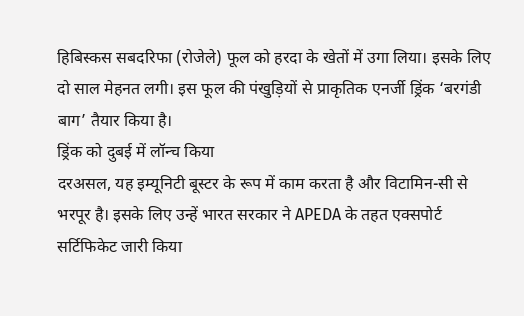हिबिस्कस सबदरिफा (रोजेले) फूल को हरदा के खेतों में उगा लिया। इसके लिए दो साल मेहनत लगी। इस फूल की पंखुड़ियों से प्राकृतिक एनर्जी ड्रिंक ‘बरगंडी बाग’ तैयार किया है।
ड्रिंक को दुबई में लॉन्च किया
दरअसल, यह इम्यूनिटी बूस्टर के रूप में काम करता है और विटामिन-सी से भरपूर है। इसके लिए उन्हें भारत सरकार ने APEDA के तहत एक्सपोर्ट सर्टिफिकेट जारी किया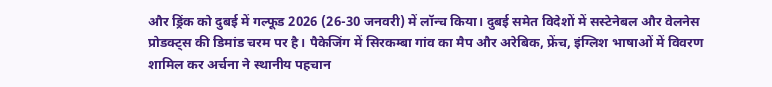और ड्रिंक को दुबई में गल्फूड 2026 (26-30 जनवरी) में लॉन्च किया। दुबई समेत विदेशों में सस्टेनेबल और वेलनेस प्रोडक्ट्स की डिमांड चरम पर है। पैकेजिंग में सिरकम्बा गांव का मैप और अरेबिक, फ्रेंच, इंग्लिश भाषाओं में विवरण शामिल कर अर्चना ने स्थानीय पहचान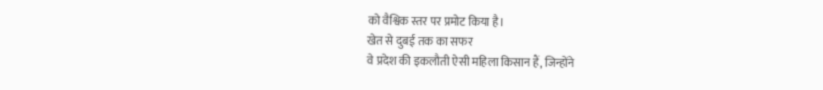को वैश्विक स्तर पर प्रमोट किया है।
खेत से दुबई तक का सफर
वे प्रदेश की इकलौती ऐसी महिला किसान हैं, जिन्होंने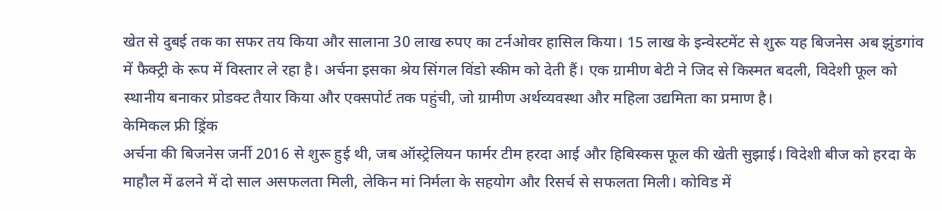खेत से दुबई तक का सफर तय किया और सालाना 30 लाख रुपए का टर्नओवर हासिल किया। 15 लाख के इन्वेस्टमेंट से शुरू यह बिजनेस अब झुंडगांव में फैक्ट्री के रूप में विस्तार ले रहा है। अर्चना इसका श्रेय सिंगल विंडो स्कीम को देती हैं। एक ग्रामीण बेटी ने जिद से किस्मत बदली, विदेशी फूल को स्थानीय बनाकर प्रोडक्ट तैयार किया और एक्सपोर्ट तक पहुंची, जो ग्रामीण अर्थव्यवस्था और महिला उद्यमिता का प्रमाण है।
केमिकल फ्री ड्रिंक
अर्चना की बिजनेस जर्नी 2016 से शुरू हुई थी, जब ऑस्ट्रेलियन फार्मर टीम हरदा आई और हिबिस्कस फूल की खेती सुझाई। विदेशी बीज को हरदा के माहौल में ढलने में दो साल असफलता मिली, लेकिन मां निर्मला के सहयोग और रिसर्च से सफलता मिली। कोविड में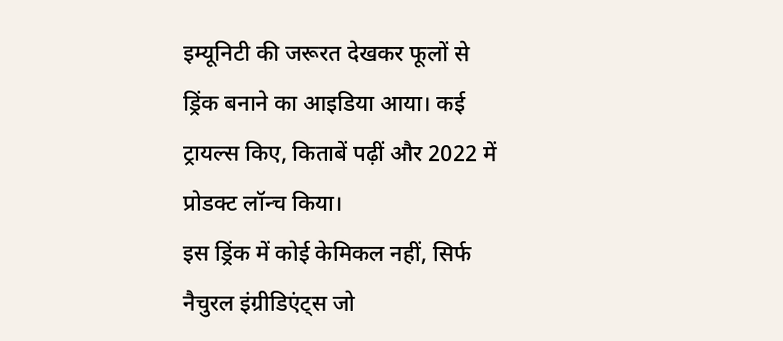इम्यूनिटी की जरूरत देखकर फूलों से ड्रिंक बनाने का आइडिया आया। कई ट्रायल्स किए, किताबें पढ़ीं और 2022 में प्रोडक्ट लॉन्च किया।
इस ड्रिंक में कोई केमिकल नहीं, सिर्फ नैचुरल इंग्रीडिएंट्स जो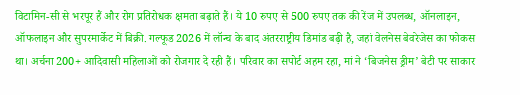विटामिन-सी से भरपूर हैं और रोग प्रतिरोधक क्षमता बढ़ाते हैं। ये 10 रुपए से 500 रुपए तक की रेंज में उपलब्ध, ऑनलाइन, ऑफलाइन और सुपरमार्केट में बिक्री. गल्फूड 2026 में लॉन्च के बाद अंतरराष्ट्रीय डिमांड बढ़ी है, जहां वेलनेस बेवरेजेस का फोकस था। अर्चना 200+ आदिवासी महिलाओं को रोजगार दे रही हैं। परिवार का सपोर्ट अहम रहा, मां ने ‘बिजनेस ड्रीम’ बेटी पर साकार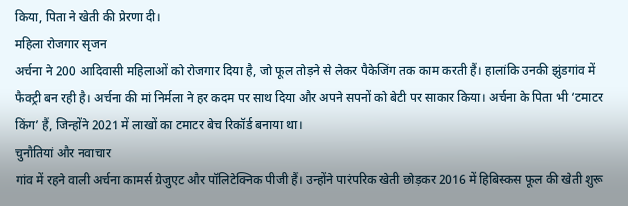किया, पिता ने खेती की प्रेरणा दी।
महिला रोजगार सृजन
अर्चना ने 200 आदिवासी महिलाओं को रोजगार दिया है, जो फूल तोड़ने से लेकर पैकेजिंग तक काम करती हैं। हालांकि उनकी झुंडगांव में फैक्ट्री बन रही है। अर्चना की मां निर्मला ने हर कदम पर साथ दिया और अपने सपनों को बेटी पर साकार किया। अर्चना के पिता भी ‘टमाटर किंग’ हैं, जिन्होंने 2021 में लाखों का टमाटर बेच रिकॉर्ड बनाया था।
चुनौतियां और नवाचार
गांव में रहने वाली अर्चना कामर्स ग्रेजुएट और पॉलिटेक्निक पीजी हैं। उन्होंने पारंपरिक खेती छोड़कर 2016 में हिबिस्कस फूल की खेती शुरू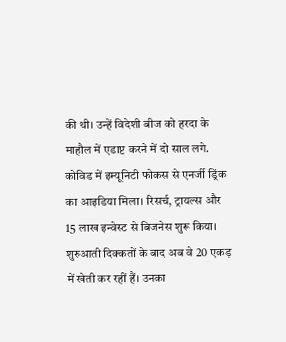की थी। उन्हें विदेशी बीज को हरदा के माहौल में एडाप्ट करने में दो साल लगे. कोविड में इम्यूनिटी फोकस से एनर्जी ड्रिंक का आइडिया मिला। रिसर्च, ट्रायल्स और 15 लाख इन्वेस्ट से बिजनेस शुरू किया। शुरुआती दिक्कतों के बाद अब वे 20 एकड़ में खेती कर रहीं हैं। उनका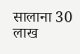सालाना 30 लाख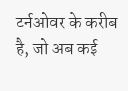टर्नओवर के करीब है, जो अब कई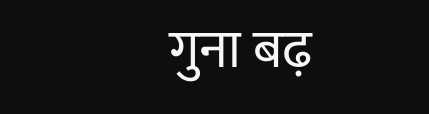गुना बढ़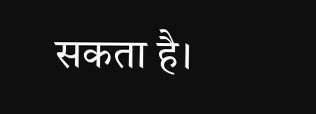सकता है।